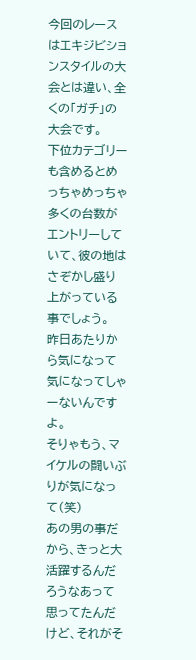今回のレースはエキジビションスタイルの大会とは違い、全くの「ガチ」の大会です。
下位カテゴリーも含めるとめっちゃめっちゃ多くの台数がエントリーしていて、彼の地はさぞかし盛り上がっている事でしょう。
昨日あたりから気になって気になってしゃーないんですよ。
そりゃもう、マイケルの闘いぶりが気になって(笑)
あの男の事だから、きっと大活躍するんだろうなあって思ってたんだけど、それがそ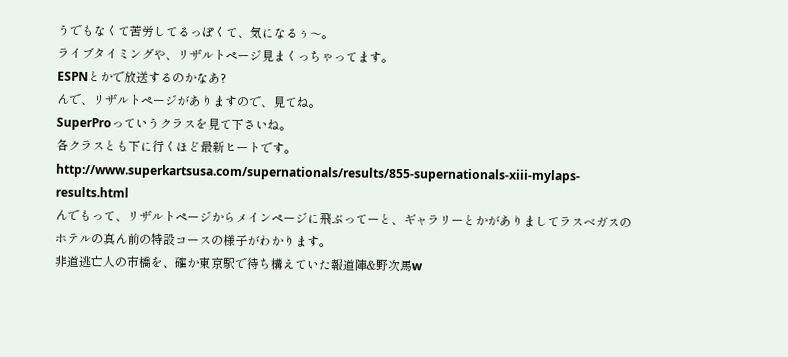うでもなくて苦労してるっぽくて、気になるぅ〜。
ライブタイミングや、リザルトページ見まくっちゃってます。
ESPNとかで放送するのかなあ?
んで、リザルトページがありますので、見てね。
SuperProっていうクラスを見て下さいね。
各クラスとも下に行くほど最新ヒートです。
http://www.superkartsusa.com/supernationals/results/855-supernationals-xiii-mylaps-results.html
んでもって、リザルトページからメインページに飛ぶってーと、ギャラリーとかがありましてラスベガスのホテルの真ん前の特設コースの様子がわかります。
非道逃亡人の市橋を、確か東京駅で待ち構えていた報道陣&野次馬w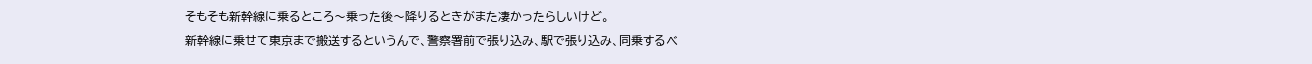そもそも新幹線に乗るところ〜乗った後〜降りるときがまた凄かったらしいけど。
新幹線に乗せて東京まで搬送するというんで、警察署前で張り込み、駅で張り込み、同乗するべ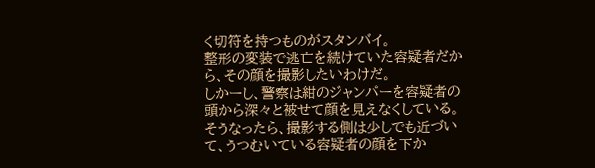く切符を持つものがスタンバイ。
整形の変装で逃亡を続けていた容疑者だから、その顔を撮影したいわけだ。
しかーし、警察は紺のジャンパーを容疑者の頭から深々と被せて顔を見えなくしている。
そうなったら、撮影する側は少しでも近づいて、うつむいている容疑者の顔を下か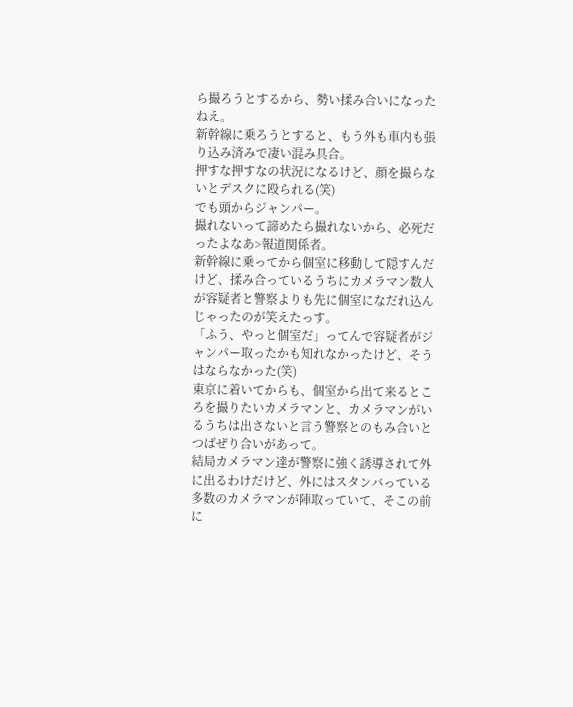ら撮ろうとするから、勢い揉み合いになったねえ。
新幹線に乗ろうとすると、もう外も車内も張り込み済みで凄い混み具合。
押すな押すなの状況になるけど、顔を撮らないとデスクに殴られる(笑)
でも頭からジャンパー。
撮れないって諦めたら撮れないから、必死だったよなあ>報道関係者。
新幹線に乗ってから個室に移動して隠すんだけど、揉み合っているうちにカメラマン数人が容疑者と警察よりも先に個室になだれ込んじゃったのが笑えたっす。
「ふう、やっと個室だ」ってんで容疑者がジャンパー取ったかも知れなかったけど、そうはならなかった(笑)
東京に着いてからも、個室から出て来るところを撮りたいカメラマンと、カメラマンがいるうちは出さないと言う警察とのもみ合いとつばぜり合いがあって。
結局カメラマン達が警察に強く誘導されて外に出るわけだけど、外にはスタンバっている多数のカメラマンが陣取っていて、そこの前に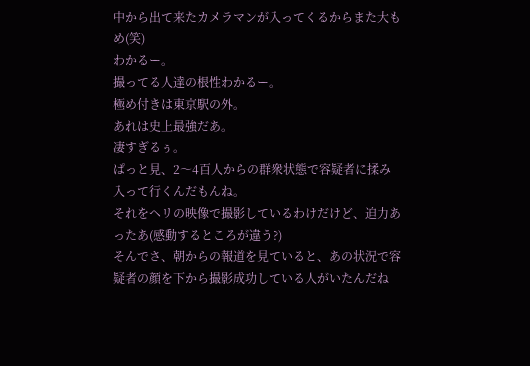中から出て来たカメラマンが入ってくるからまた大もめ(笑)
わかるー。
撮ってる人達の根性わかるー。
極め付きは東京駅の外。
あれは史上最強だあ。
凄すぎるぅ。
ぱっと見、2〜4百人からの群衆状態で容疑者に揉み入って行くんだもんね。
それをヘリの映像で撮影しているわけだけど、迫力あったあ(感動するところが違う?)
そんでさ、朝からの報道を見ていると、あの状況で容疑者の顔を下から撮影成功している人がいたんだね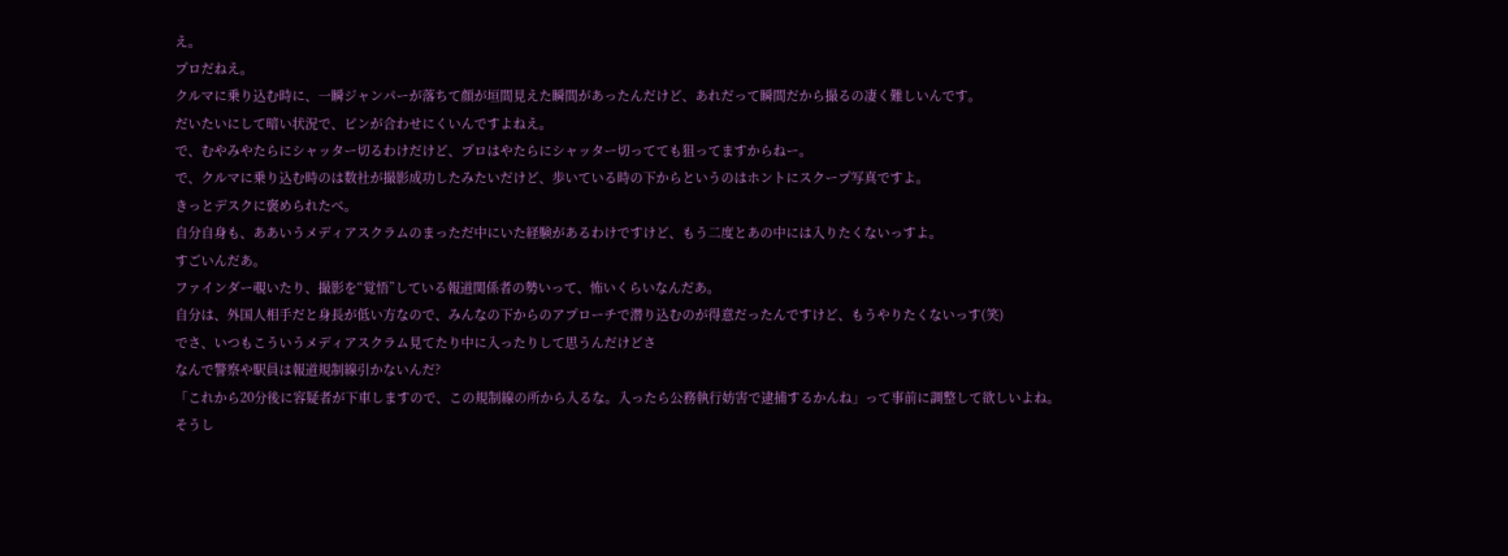え。
プロだねえ。
クルマに乗り込む時に、一瞬ジャンパーが落ちて顔が垣間見えた瞬間があったんだけど、あれだって瞬間だから撮るの凄く難しいんです。
だいたいにして暗い状況で、ピンが合わせにくいんですよねえ。
で、むやみやたらにシャッター切るわけだけど、プロはやたらにシャッター切ってても狙ってますからねー。
で、クルマに乗り込む時のは数社が撮影成功したみたいだけど、歩いている時の下からというのはホントにスクープ写真ですよ。
きっとデスクに褒められたべ。
自分自身も、ああいうメディアスクラムのまっただ中にいた経験があるわけですけど、もう二度とあの中には入りたくないっすよ。
すごいんだあ。
ファインダー覗いたり、撮影を“覚悟”している報道関係者の勢いって、怖いくらいなんだあ。
自分は、外国人相手だと身長が低い方なので、みんなの下からのアプローチで潜り込むのが得意だったんですけど、もうやりたくないっす(笑)
でさ、いつもこういうメディアスクラム見てたり中に入ったりして思うんだけどさ
なんで警察や駅員は報道規制線引かないんだ?
「これから20分後に容疑者が下車しますので、この規制線の所から入るな。入ったら公務執行妨害で逮捕するかんね」って事前に調整して欲しいよね。
そうし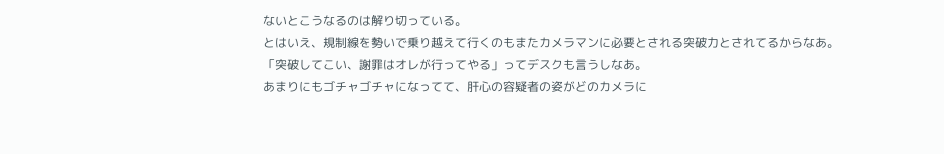ないとこうなるのは解り切っている。
とはいえ、規制線を勢いで乗り越えて行くのもまたカメラマンに必要とされる突破力とされてるからなあ。
「突破してこい、謝罪はオレが行ってやる」ってデスクも言うしなあ。
あまりにもゴチャゴチャになってて、肝心の容疑者の姿がどのカメラに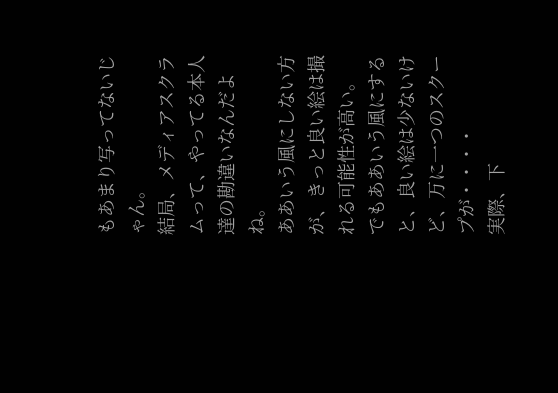もあまり写ってないじゃん。
結局、メディアスクラムって、やってる本人達の勘違いなんだよね。
ああいう風にしない方が、きっと良い絵は撮れる可能性が高い。
でもああいう風にすると、良い絵は少ないけど、万に一つのスクープが・・・・
実際、下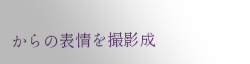からの表情を撮影成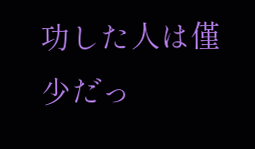功した人は僅少だっ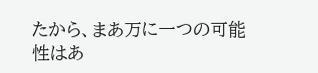たから、まあ万に一つの可能性はあ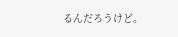るんだろうけど。